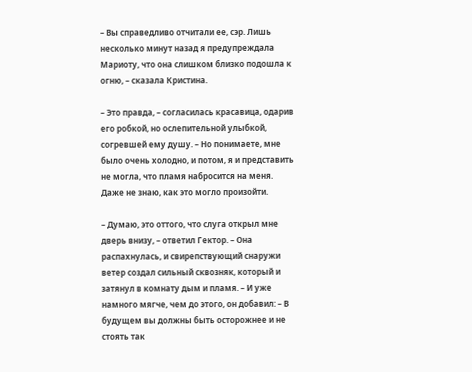– Вы справедливо отчитали ее, сэр. Лишь несколько минут назад я предупреждала Мариоту, что она слишком близко подошла к огню, – сказала Кристина.

– Это правда, – согласилась красавица, одарив его робкой, но ослепительной улыбкой, согревшей ему душу. – Но понимаете, мне было очень холодно, и потом, я и представить не могла, что пламя набросится на меня. Даже не знаю, как это могло произойти.

– Думаю, это оттого, что слуга открыл мне дверь внизу, – ответил Гектор. – Она распахнулась, и свирепствующий снаружи ветер создал сильный сквозняк, который и затянул в комнату дым и пламя. – И уже намного мягче, чем до этого, он добавил: – В будущем вы должны быть осторожнее и не стоять так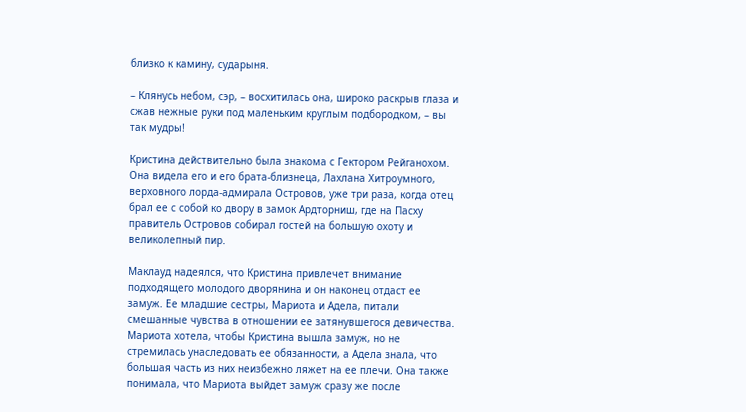близко к камину, сударыня.

– Клянусь небом, сэр, – восхитилась она, широко раскрыв глаза и сжав нежные руки под маленьким круглым подбородком, – вы так мудры!

Кристина действительно была знакома с Гектором Рейганохом. Она видела его и его брата-близнеца, Лахлана Хитроумного, верховного лорда-адмирала Островов, уже три раза, когда отец брал ее с собой ко двору в замок Ардторниш, где на Пасху правитель Островов собирал гостей на большую охоту и великолепный пир.

Маклауд надеялся, что Кристина привлечет внимание подходящего молодого дворянина и он наконец отдаст ее замуж. Ее младшие сестры, Мариота и Адела, питали смешанные чувства в отношении ее затянувшегося девичества. Мариота хотела, чтобы Кристина вышла замуж, но не стремилась унаследовать ее обязанности, а Адела знала, что большая часть из них неизбежно ляжет на ее плечи. Она также понимала, что Мариота выйдет замуж сразу же после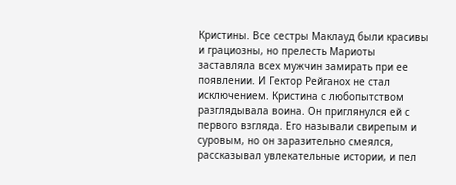Кристины. Все сестры Маклауд были красивы и грациозны, но прелесть Мариоты заставляла всех мужчин замирать при ее появлении. И Гектор Рейганох не стал исключением. Кристина с любопытством разглядывала воина. Он приглянулся ей с первого взгляда. Его называли свирепым и суровым, но он заразительно смеялся, рассказывал увлекательные истории, и пел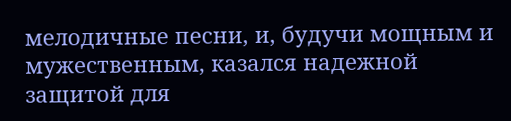мелодичные песни, и, будучи мощным и мужественным, казался надежной защитой для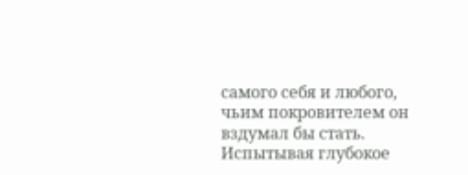самого себя и любого, чьим покровителем он вздумал бы стать. Испытывая глубокое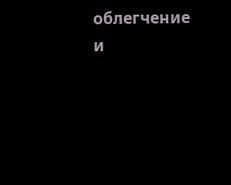облегчение и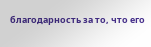благодарность за то, что его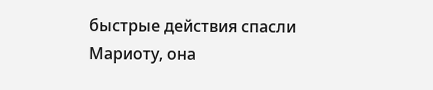быстрые действия спасли Мариоту, она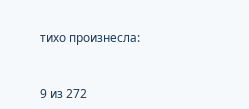тихо произнесла:



9 из 272